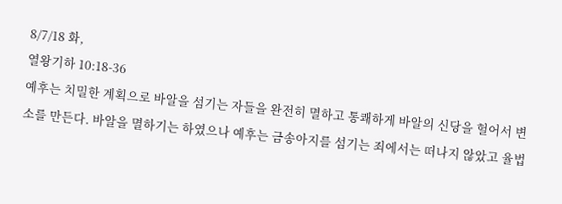8/7/18 화,
열왕기하 10:18-36
예후는 치밀한 계획으로 바알을 섬기는 자들을 완전히 멸하고 통쾌하게 바알의 신당을 헐어서 변소를 만든다. 바알을 멸하기는 하였으나 예후는 금송아지를 섬기는 죄에서는 떠나지 않았고 율법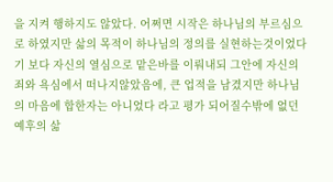을 지켜 행하지도 않았다. 어쩌면 시작은 하나님의 부르심으로 하였지만 삶의 목적이 하나님의 정의를 실현하는것이었다기 보다 자신의 열심으로 맡은바를 이뤄내되 그안에 자신의 죄와 욕심에서 떠나지않았음에, 큰 업적을 남겼지만 하나님의 마음에 합한자는 아니었다 라고 평가 되어질수밖에 없던 예후의 삶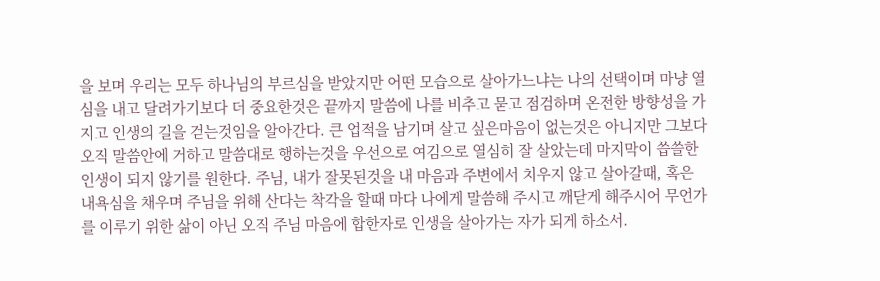을 보며 우리는 모두 하나님의 부르심을 받았지만 어떤 모습으로 살아가느냐는 나의 선택이며 마냥 열심을 내고 달려가기보다 더 중요한것은 끝까지 말씀에 나를 비추고 묻고 점검하며 온전한 방향성을 가지고 인생의 길을 걷는것임을 알아간다. 큰 업적을 남기며 살고 싶은마음이 없는것은 아니지만 그보다 오직 말씀안에 거하고 말씀대로 행하는것을 우선으로 여김으로 열심히 잘 살았는데 마지막이 씁쓸한 인생이 되지 않기를 원한다. 주님, 내가 잘못된것을 내 마음과 주변에서 치우지 않고 살아갈때, 혹은 내욕심을 채우며 주님을 위해 산다는 착각을 할때 마다 나에게 말씀해 주시고 깨닫게 해주시어 무언가를 이루기 위한 삶이 아닌 오직 주님 마음에 합한자로 인생을 살아가는 자가 되게 하소서.